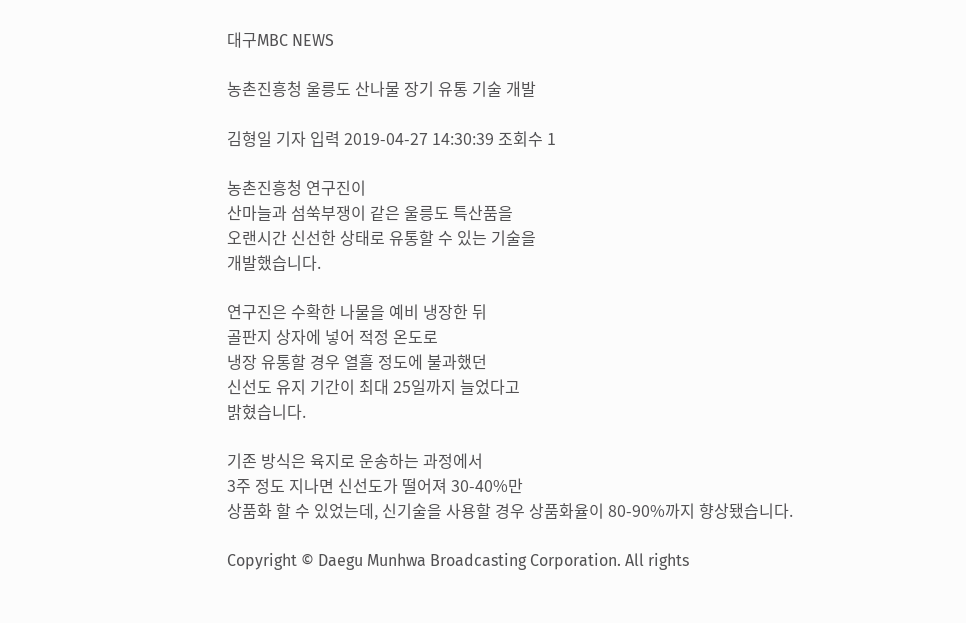대구MBC NEWS

농촌진흥청 울릉도 산나물 장기 유통 기술 개발

김형일 기자 입력 2019-04-27 14:30:39 조회수 1

농촌진흥청 연구진이
산마늘과 섬쑥부쟁이 같은 울릉도 특산품을
오랜시간 신선한 상태로 유통할 수 있는 기술을
개발했습니다.

연구진은 수확한 나물을 예비 냉장한 뒤
골판지 상자에 넣어 적정 온도로
냉장 유통할 경우 열흘 정도에 불과했던
신선도 유지 기간이 최대 25일까지 늘었다고
밝혔습니다.

기존 방식은 육지로 운송하는 과정에서
3주 정도 지나면 신선도가 떨어져 30-40%만
상품화 할 수 있었는데, 신기술을 사용할 경우 상품화율이 80-90%까지 향상됐습니다.

Copyright © Daegu Munhwa Broadcasting Corporation. All rights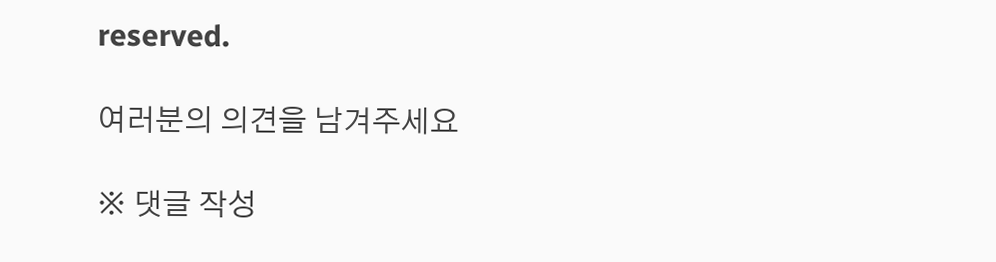reserved.

여러분의 의견을 남겨주세요

※ 댓글 작성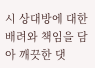시 상대방에 대한 배려와 책임을 담아 깨끗한 댓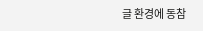글 환경에 동참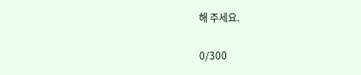해 주세요.

0/300